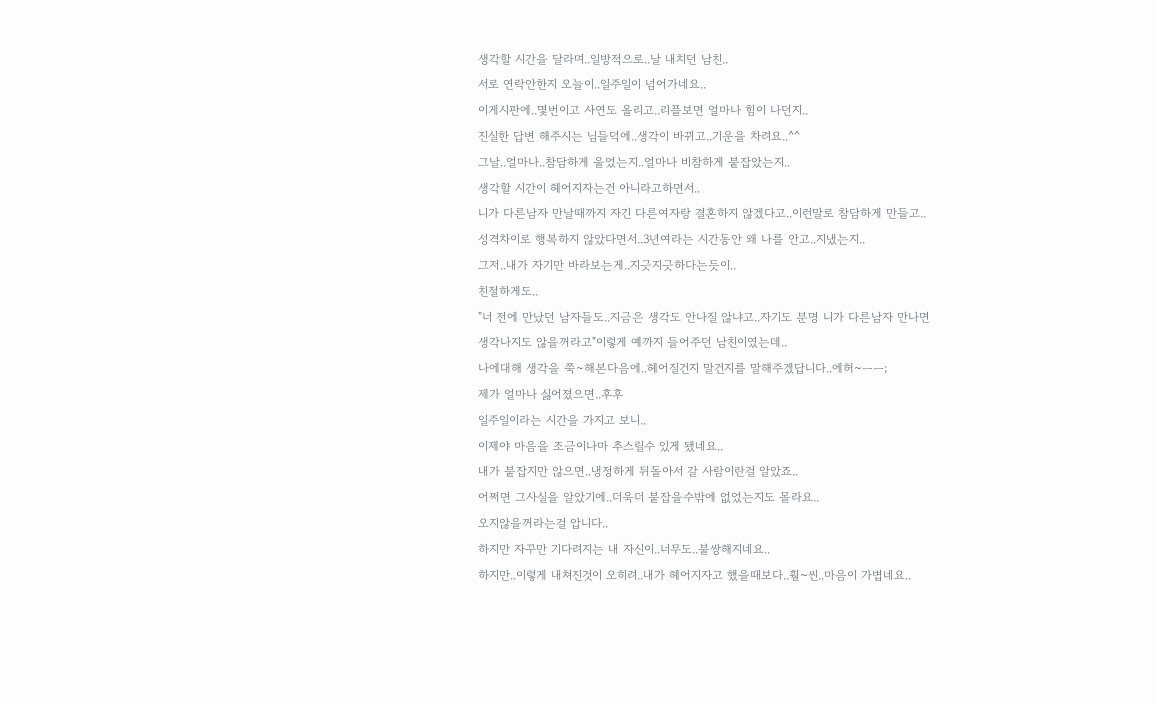생각할 시간을 달라며..일방적으로..날 내치던 남친..
서로 연락안한지 오늘이..일주일이 넘어가네요..
이게시판에..몇번이고 사연도 올리고..리플보면 얼마나 힘이 나던지..
진실한 답변 해주시는 님들덕에..생각이 바뀌고..기운을 차려요..^^
그날..얼마나..참담하게 울었는지..얼마나 비참하게 붙잡았는지..
생각할 시간이 헤어지자는건 아니라고하면서..
니가 다른남자 만날때까지 자긴 다른여자랑 결혼하지 않겠다고..이런말로 참담하게 만들고..
성격차이로 행복하지 않았다면서..3년여라는 시간동안 왜 나를 안고..지냈는지..
그저..내가 자기만 바라보는게..지긋지긋하다는듯이..
친절하게도..
"너 전에 만났던 남자들도..지금은 생각도 안나질 않냐고..자기도 분명 니가 다른남자 만나면
생각나지도 않을꺼라고"이렇게 예까지 들어주던 남친이였는데..
나에대해 생각을 쭉~해본다음에..헤어질건지 말건지를 말해주겠답니다..에허~ㅡㅡ;
제가 얼마나 싫어졌으면..후후
일주일이라는 시간을 가지고 보니..
이제야 마음을 조금이나마 추스릴수 있게 됐네요..
내가 붙잡지만 않으면..냉정하게 뒤돌아서 갈 사람이란걸 알았죠..
어쩌면 그사실을 알았기에..더욱더 붙잡을수밖에 없었는지도 몰라요..
오지않을꺼라는걸 압니다..
하지만 자꾸만 기다려지는 내 자신이..너무도..불쌍해지네요..
하지만..이렇게 내쳐진것이 오히려..내가 헤어지자고 했을때보다..훨~씬..마음이 가볍네요..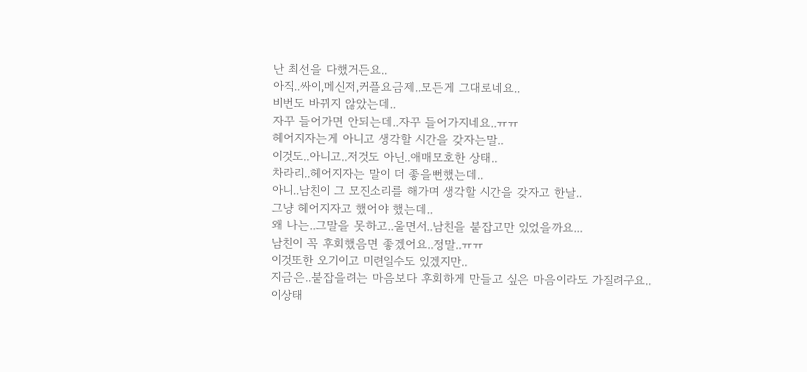난 최선을 다했거든요..
아직..싸이,메신저,커플요금제..모든게 그대로네요..
비번도 바뀌지 않았는데..
자꾸 들어가면 안되는데..자꾸 들어가지네요..ㅠㅠ
헤어지자는게 아니고 생각할 시간을 갖자는말..
이것도..아니고..저것도 아닌..애매모호한 상태..
차라리..헤어지자는 말이 더 좋을뻔했는데..
아니..남친이 그 모진소리를 해가며 생각할 시간을 갖자고 한날..
그냥 헤어지자고 했어야 했는데..
왜 나는..그말을 못하고..울면서..남친을 붙잡고만 있었을까요...
남친이 꼭 후회했음면 좋겠어요..정말..ㅠㅠ
이것또한 오기이고 미련일수도 있겠지만..
지금은..붙잡을려는 마음보다 후회하게 만들고 싶은 마음이라도 가질려구요..
이상태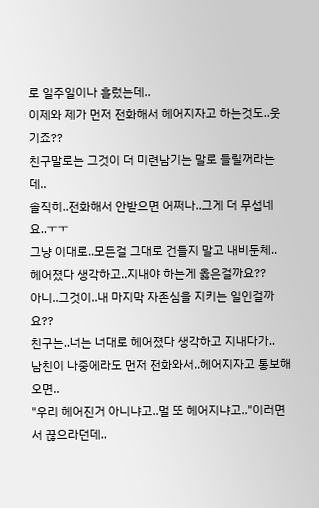로 일주일이나 흘렀는데..
이제와 제가 먼저 전화해서 헤어지자고 하는것도..웃기죠??
친구말로는 그것이 더 미련남기는 말로 들릴꺼라는데..
솔직히..전화해서 안받으면 어쩌나..그게 더 무섭네요..ㅜㅜ
그냥 이대로..모든걸 그대로 건들지 말고 내비둔체..
헤어졌다 생각하고..지내야 하는게 옳은걸까요??
아니..그것이..내 마지막 자존심을 지키는 일인걸까요??
친구는..너는 너대로 헤어졌다 생각하고 지내다가..
남친이 나중에라도 먼저 전화와서..헤어지자고 통보해오면..
"우리 헤어진거 아니냐고..멀 또 헤어지냐고.."이러면서 끊으라던데..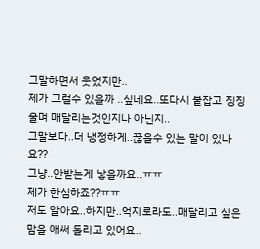그말하면서 웃었지만..
제가 그럴수 있을까 ..싶네요..또다시 붙잡고 징징울며 매달리는것인지나 아닌지..
그말보다..더 냉정하게..끊을수 있는 말이 있나요??
그냥..안받는게 낳을까요..ㅠㅠ
제가 한심하죠??ㅠㅠ
저도 알아요..하지만..억지로라도..매달리고 싶은맘을 애써 돌리고 있어요..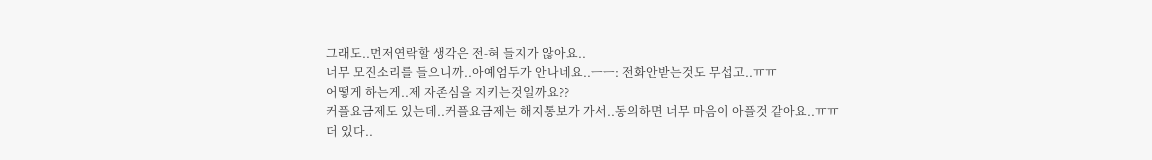그래도..먼저연락할 생각은 전-혀 들지가 않아요..
너무 모진소리를 들으니까..아예엄두가 안나네요..ㅡㅡ: 전화안받는것도 무섭고..ㅠㅠ
어떻게 하는게..제 자존심을 지키는것일까요??
커플요금제도 있는데..커플요금제는 해지통보가 가서..동의하면 너무 마음이 아플것 같아요..ㅠㅠ
더 있다..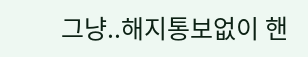그냥..해지통보없이 핸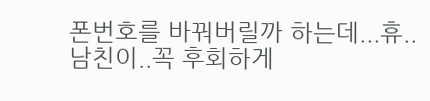폰번호를 바꿔버릴까 하는데...휴..
남친이..꼭 후회하게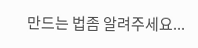만드는 법좀 알려주세요...